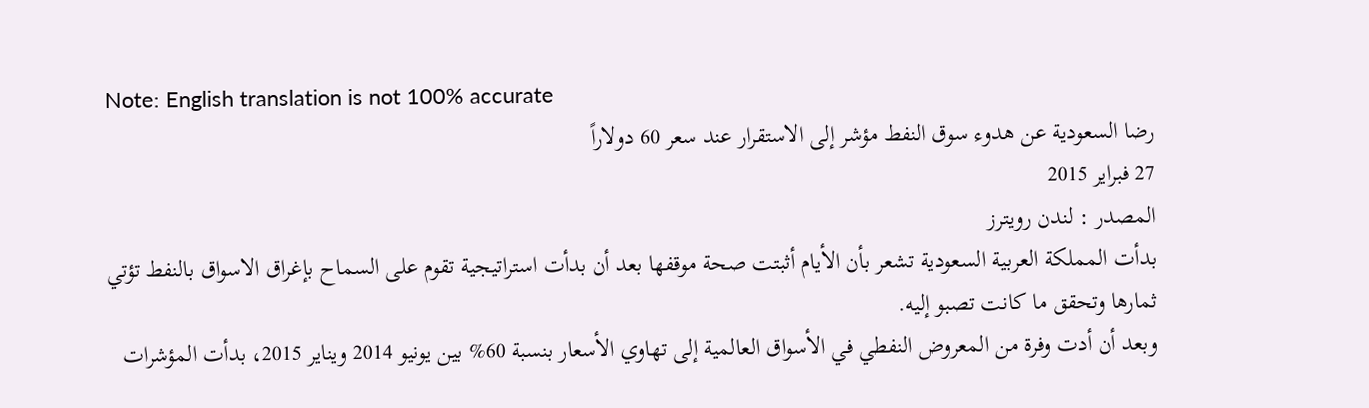Note: English translation is not 100% accurate
رضا السعودية عن هدوء سوق النفط مؤشر إلى الاستقرار عند سعر 60 دولاراً
27 فبراير 2015
المصدر : لندن رويترز
بدأت المملكة العربية السعودية تشعر بأن الأيام أثبتت صحة موقفها بعد أن بدأت استراتيجية تقوم على السماح بإغراق الاسواق بالنفط تؤتي ثمارها وتحقق ما كانت تصبو إليه.
وبعد أن أدت وفرة من المعروض النفطي في الأسواق العالمية إلى تهاوي الأسعار بنسبة 60% بين يونيو 2014 ويناير 2015، بدأت المؤشرات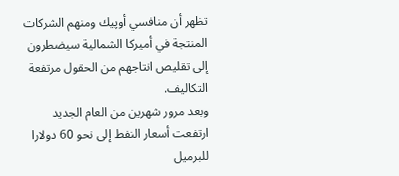تظهر أن منافسي أوپيك ومنهم الشركات المنتجة في أميركا الشمالية سيضطرون إلى تقليص انتاجهم من الحقول مرتفعة التكاليف.
وبعد مرور شهرين من العام الجديد ارتفعت أسعار النفط إلى نحو 60 دولارا للبرميل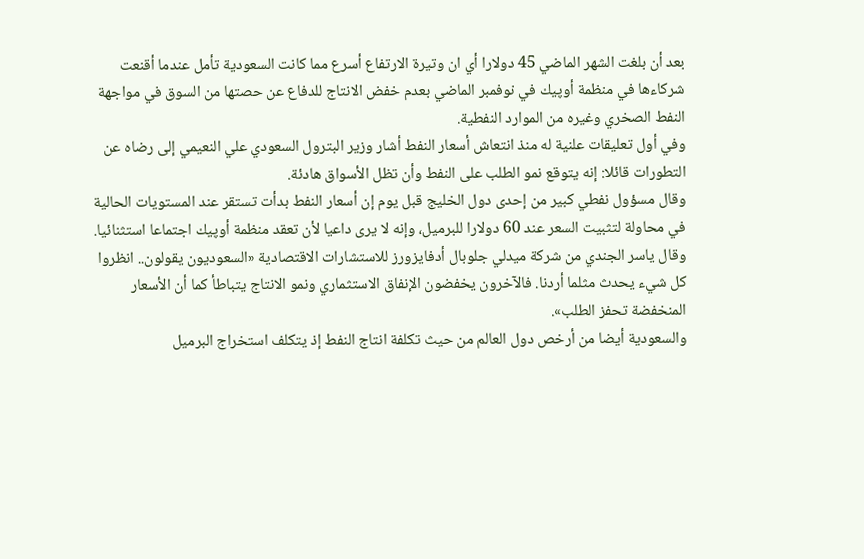بعد أن بلغت الشهر الماضي 45 دولارا أي ان وتيرة الارتفاع أسرع مما كانت السعودية تأمل عندما أقنعت شركاءها في منظمة أوپيك في نوفمبر الماضي بعدم خفض الانتاج للدفاع عن حصتها من السوق في مواجهة النفط الصخري وغيره من الموارد النفطية.
وفي أول تعليقات علنية له منذ انتعاش أسعار النفط أشار وزير البترول السعودي علي النعيمي إلى رضاه عن التطورات قائلا: إنه يتوقع نمو الطلب على النفط وأن تظل الأسواق هادئة.
وقال مسؤول نفطي كبير من إحدى دول الخليج قبل يوم إن أسعار النفط بدأت تستقر عند المستويات الحالية في محاولة لتثبيت السعر عند 60 دولارا للبرميل، وإنه لا يرى داعيا لأن تعقد منظمة أوپيك اجتماعا استثنائيا.
وقال ياسر الجندي من شركة ميدلي جلوبال أدفايزورز للاستشارات الاقتصادية «السعوديون يقولون.. انظروا كل شيء يحدث مثلما أردنا. فالآخرون يخفضون الإنفاق الاستثماري ونمو الانتاج يتباطأ كما أن الأسعار المنخفضة تحفز الطلب».
والسعودية أيضا من أرخص دول العالم من حيث تكلفة انتاج النفط إذ يتكلف استخراج البرميل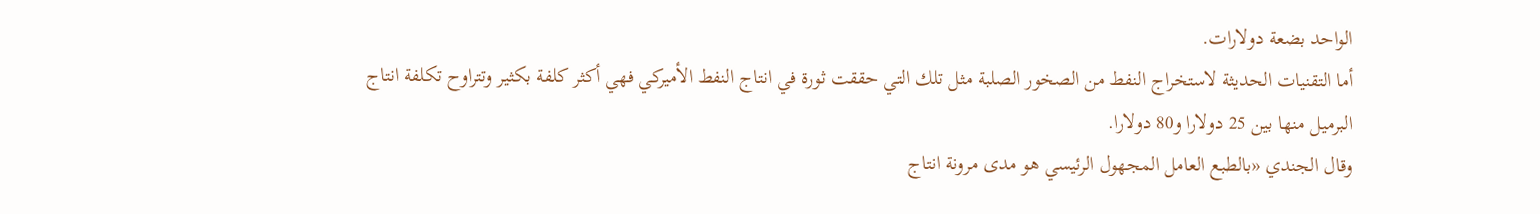الواحد بضعة دولارات.
أما التقنيات الحديثة لاستخراج النفط من الصخور الصلبة مثل تلك التي حققت ثورة في انتاج النفط الأميركي فهي أكثر كلفة بكثير وتتراوح تكلفة انتاج البرميل منها بين 25 دولارا و80 دولارا.
وقال الجندي «بالطبع العامل المجهول الرئيسي هو مدى مرونة انتاج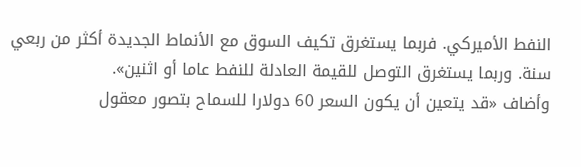النفط الأميركي. فربما يستغرق تكيف السوق مع الأنماط الجديدة أكثر من ربعي سنة. وربما يستغرق التوصل للقيمة العادلة للنفط عاما أو اثنين».
وأضاف «قد يتعين أن يكون السعر 60 دولارا للسماح بتصور معقول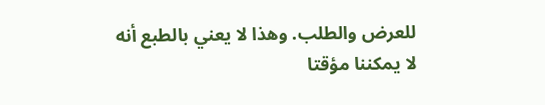للعرض والطلب. وهذا لا يعني بالطبع أنه لا يمكننا مؤقتا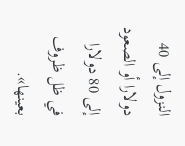النزول إلى 40 دولارا أو الصعود إلى 80 دولارا في ظل ظروف بعينها».